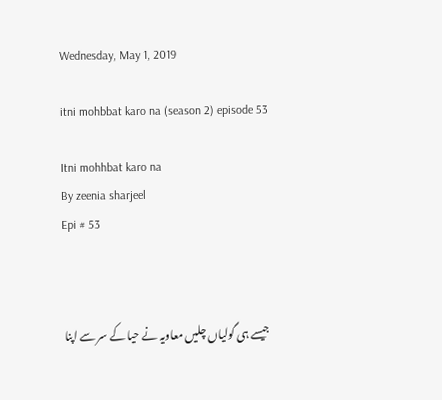Wednesday, May 1, 2019

itni mohbbat karo na (season 2) episode 53

Itni mohhbat karo na
By zeenia sharjeel
Epi # 53



جیسے ہی گولیاں چلیں معاویہ نے حیا کے سر سے اپنا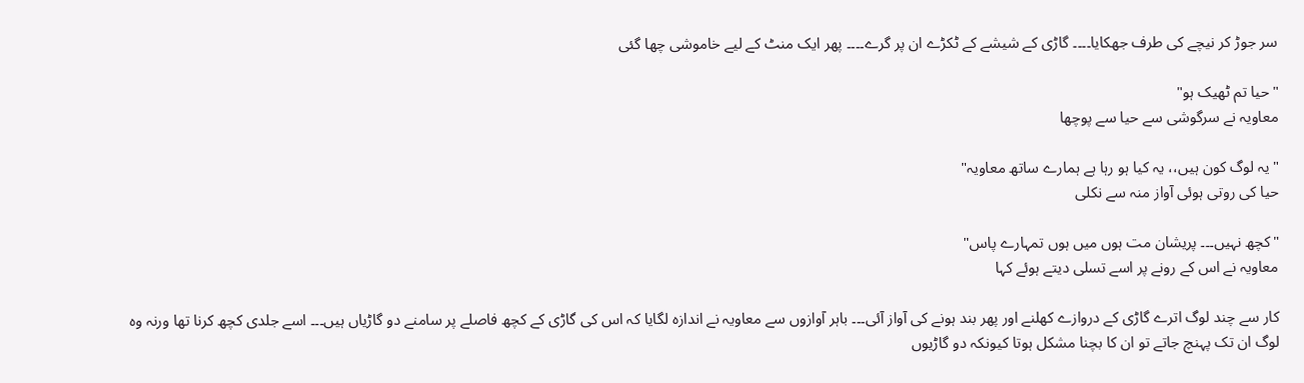سر جوڑ کر نیچے کی طرف جھکایا۔۔۔۔ گاڑی کے شیشے کے ٹکڑے ان پر گرے۔۔۔۔ پھر ایک منٹ کے لیے خاموشی چھا گئی

"حیا تم ٹھیک ہو"
معاویہ نے سرگوشی سے حیا سے پوچھا

"یہ لوگ کون ہیں،، یہ کیا ہو رہا ہے ہمارے ساتھ معاویہ"
حیا کی روتی ہوئی آواز منہ سے نکلی

"کچھ نہیں۔۔۔ پریشان مت ہوں میں ہوں تمہارے پاس"
معاویہ نے اس کے رونے پر اسے تسلی دیتے ہوئے کہا

کار سے چند لوگ اترے گاڑی کے دروازے کھلنے اور پھر بند ہونے کی آواز آئی۔۔۔ باہر آوازوں سے معاویہ نے اندازہ لگایا کہ اس کی گاڑی کے کچھ فاصلے پر سامنے دو گاڑیاں ہیں۔۔۔ اسے جلدی کچھ کرنا تھا ورنہ وہ لوگ ان تک پہنچ جاتے تو ان کا بچنا مشکل ہوتا کیونکہ دو گاڑیوں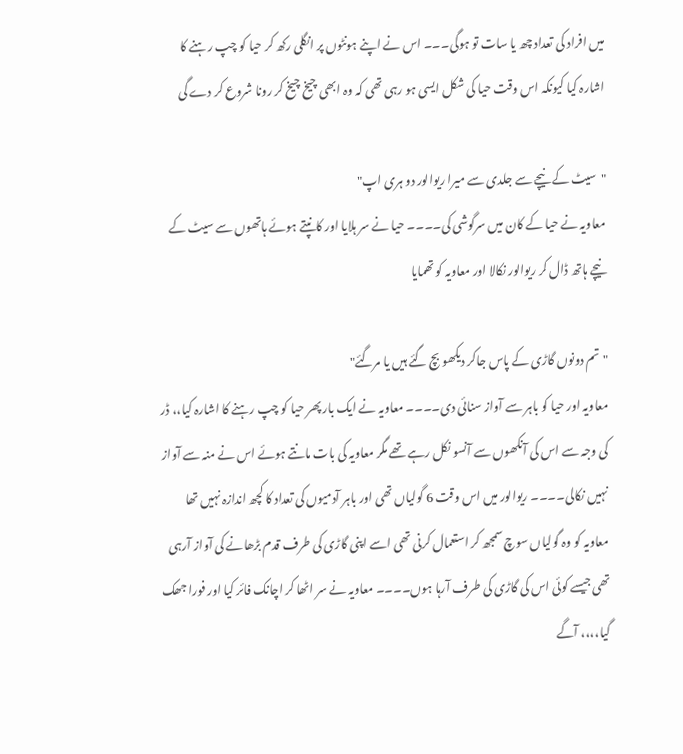میں افراد کی تعداد چھ یا سات تو ہوگی۔۔۔ اس نے اپنے ہونٹوں پر انگلی رکھ کر حیا کو چپ رہنے کا اشارہ کیا کیونکہ اس وقت حیا کی شکل ایسی ہو رہی تھی کہ وہ ابھی چیخ چیخ کر رونا شروع کر دے گی

"سیٹ کے نیچے سے جلدی سے میرا ریوالور دو ہری اپ"
معاویہ نے حیا کے کان میں سرگوشی کی۔۔۔۔ حیا نے سر ہلایا اور کانپتے ہوئے ہاتھوں سے سیٹ کے نیچے ہاتھ ڈال کر ریوالور نکالا اور معاویہ کو تھمایا

"تم دونوں گاڑی کے پاس جاکر دیکھو بچ گئے ہیں یا مرگئے"
معاویہ اور حیا کو باہر سے آواز سنائی دی۔۔۔۔ معاویہ نے ایک بار پھر حیا کو چپ رہنے کا اشارہ کیا،، ڈر کی وجہ سے اس کی آنکھوں سے آنسو نکل رہے تھے مگر معاویہ کی بات مانتے ہوئے اس نے منہ سے آواز نہیں نکالی۔۔۔۔ ریوالور میں اس وقت 6 گولیاں تھی اور باہر آدمیوں کی تعداد کا کچھ اندازہ نہیں تھا معاویہ کو وہ گولیاں سوچ سمجھ کر استعمال کرنی تھی اسے اپنی گاڑی کی طرف قدم بڑھانے کی آواز آرہی تھی جیسے کوئی اس کی گاڑی کی طرف آرہا ہوں۔۔۔۔ معاویہ نے سر اٹھا کر اچانک فائر کیا اور فورا جھک گیا،،،، آگے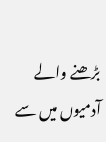بڑھنے والے آدمیوں میں سے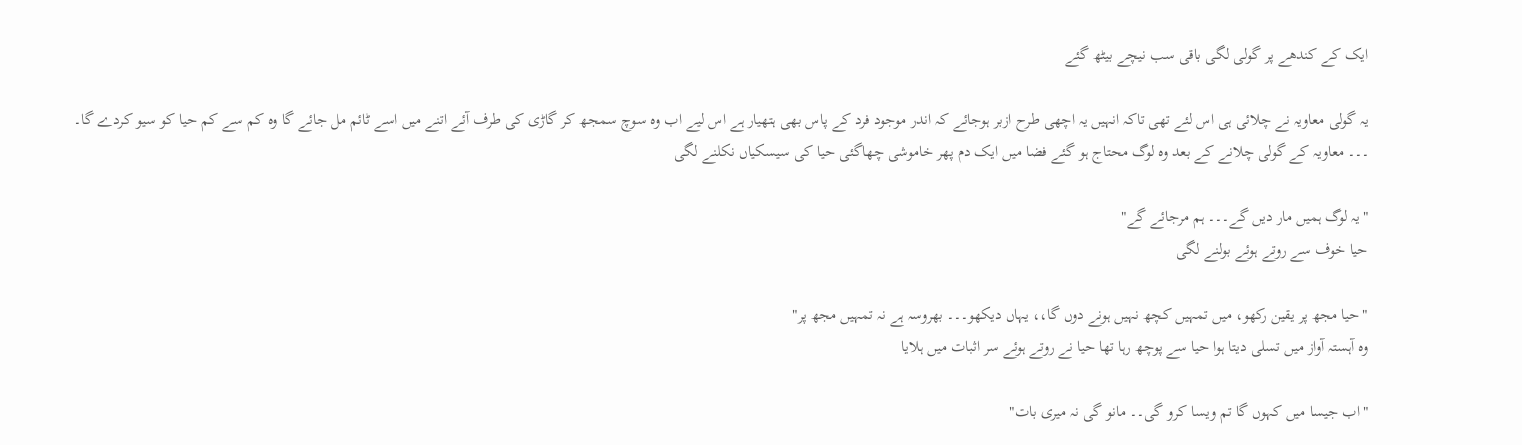ایک کے کندھے پر گولی لگی باقی سب نیچے بیٹھ گئے

یہ گولی معاویہ نے چلائی ہی اس لئے تھی تاکہ انہیں یہ اچھی طرح ازبر ہوجائے کہ اندر موجود فرد کے پاس بھی ہتھیار ہے اس لیے اب وہ سوچ سمجھ کر گاڑی کی طرف آئے اتنے میں اسے ٹائم مل جائے گا وہ کم سے کم حیا کو سیو کردے گا۔ ۔۔۔ معاویہ کے گولی چلانے کے بعد وہ لوگ محتاج ہو گئے فضا میں ایک دم پھر خاموشی چھاگئی حیا کی سیسکیاں نکلنے لگی

"یہ لوگ ہمیں مار دیں گے۔۔۔ ہم مرجائے گے"
حیا خوف سے روتے ہوئے بولنے لگی

"حیا مجھ پر یقین رکھو، میں تمہیں کچھ نہیں ہونے دوں گا،، یہاں دیکھو۔۔۔ بھروسہ ہے نہ تمہیں مجھ پر"
وہ آہستہ آواز میں تسلی دیتا ہوا حیا سے پوچھ رہا تھا حیا نے روتے ہوئے سر اثبات میں ہلایا

"اب جیسا میں کہوں گا تم ویسا کرو گی۔۔ مانو گی نہ میری بات"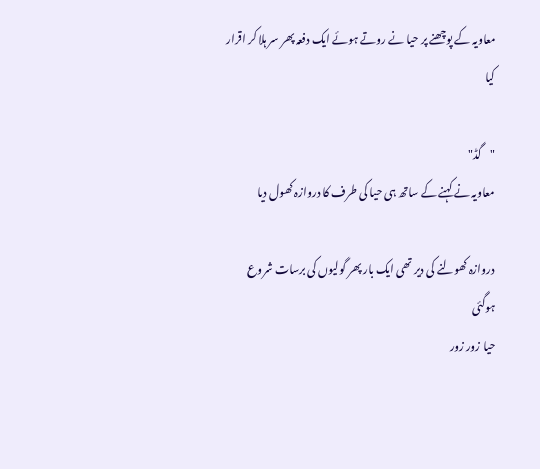معاویہ کے پوچھنے پر حیا نے روتے ہوئے ایک دفعہ پھر سر ہلا کر اقرار کیا

"گڈ"
معاویہ نے کہنے کے ساتھ ہی حیا کی طرف کا دروازہ کھول دیا

دروازہ کھولنے کی دیر تھی ایک بار پھر گولیوں کی برسات شروع ہوگئی
حیا زور زور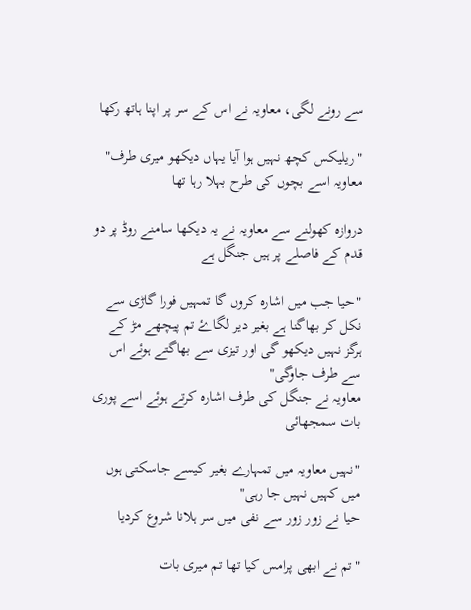سے رونے لگی، معاویہ نے اس کے سر پر اپنا ہاتھ رکھا

"ریلیکس کچھ نہیں ہوا آیا یہاں دیکھو میری طرف"
معاویہ اسے بچوں کی طرح بہلا رہا تھا

دروازہ کھولنے سے معاویہ نے یہ دیکھا سامنے روڈ پر دو قدم کے فاصلے پر ہیں جنگل ہے

"حیا جب میں اشارہ کروں گا تمہیں فورا گاڑی سے نکل کر بھاگنا ہے بغیر دیر لگاۓ تم پیچھے مڑ کے ہرگز نہیں دیکھو گی اور تیزی سے بھاگتے ہوئے اس سے طرف جاوگی"
معاویہ نے جنگل کی طرف اشارہ کرتے ہوئے اسے پوری بات سمجھائی

"نہیں معاویہ میں تمہارے بغیر کیسے جاسکتی ہوں میں کہیں نہیں جا رہی"
حیا نے زور زور سے نفی میں سر ہلانا شروع کردیا

"تم نے ابھی پرامس کیا تھا تم میری بات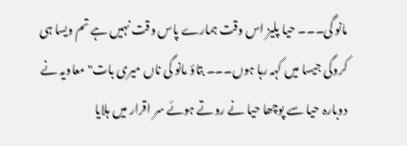مانو گی۔۔۔ حیا پلیز اس وقت ہمارے پاس وقت نہیں ہے تم ویسا ہی کروگی جیسا میں کہہ رہا ہوں۔۔۔ بتاؤ مانو گی ناں میری بات" معاویہ نے دوبارہ حیا سے پوچھا حیا نے روتے ہوئے سر اقرار میں ہلایا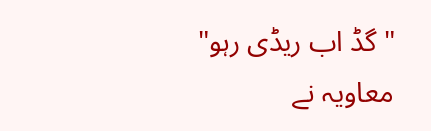"گڈ اب ریڈی رہو"
معاویہ نے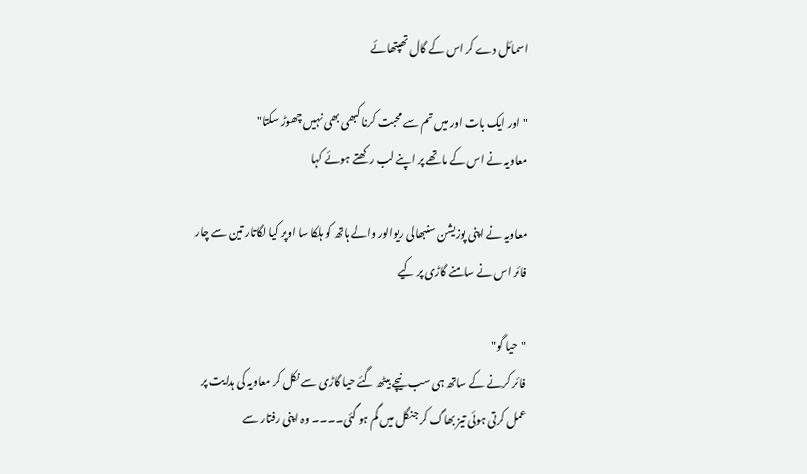اسمائل دے کر اس کے گال تھپتھائے

"اور ایک بات اور میں تم سے محبت کرنا کبھی بھی نہیں چھوڑ سکتا"
معاویہ نے اس کے ماتھے پر اپنے لب رکھتے ہوئے کہا

معاویہ نے اپنی پوزیشن سنبھالی ریوالور والے ہاتھ کو ہلکا سا اوپر کیا لگاتار تین سے چار فائر اس نے سامنے گاڑی پر کیے

"حیا گو"
فائر کرنے کے ساتھ ہی سب نیچے بیٹھ گئے حیا گاڑی سے نکل کر معاویہ کی ہدایت پر عمل کرتی ہوئی تیز بھاگ کر جنگل میں گم ہو گئی۔۔۔۔ وہ اپنی رفتار سے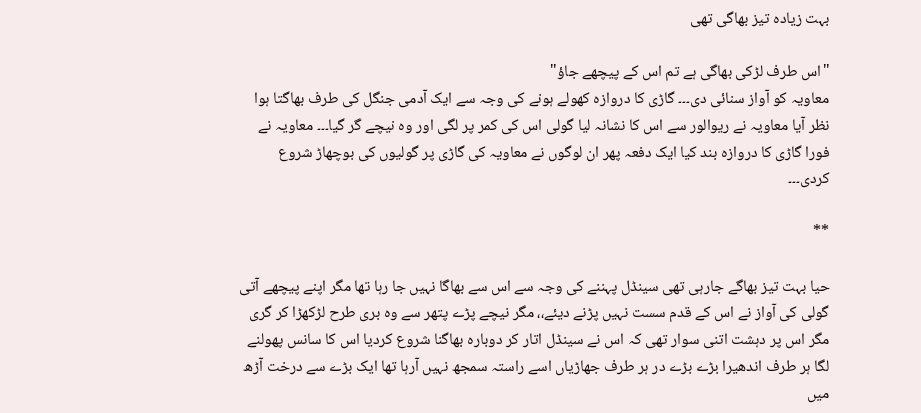بہت زیادہ تیز بھاگی تھی

"اس طرف لڑکی بھاگی ہے تم اس کے پیچھے جاؤ"
معاویہ کو آواز سنائی دی۔۔۔ گاڑی کا دروازہ کھولے ہونے کی وجہ سے ایک آدمی جنگل کی طرف بھاگتا ہوا نظر آیا معاویہ نے ریوالور سے اس کا نشانہ لیا گولی اس کی کمر پر لگی اور وہ نیچے گر گیا۔۔۔ معاویہ نے فورا گاڑی کا دروازہ بند کیا ایک دفعہ پھر ان لوگوں نے معاویہ کی گاڑی پر گولیوں کی بوچھاڑ شروع کردی۔۔۔

**

حیا بہت تیز بھاگے جارہی تھی سینڈل پہننے کی وجہ سے اس سے بھاگا نہیں جا رہا تھا مگر اپنے پیچھے آتی گولی کی آواز نے اس کے قدم سست نہیں پڑنے دیئے،، مگر نیچے پڑے پتھر سے وہ بری طرح لڑکھڑا کر گری مگر اس پر دہشت اتنی سوار تھی کہ اس نے سینڈل اتار کر دوبارہ بھاگنا شروع کردیا اس کا سانس پھولنے لگا ہر طرف اندھیرا بڑے بڑے در ہر طرف جھاڑیاں اسے راستہ سمجھ نہیں آرہا تھا ایک بڑے سے درخت آڑھ میں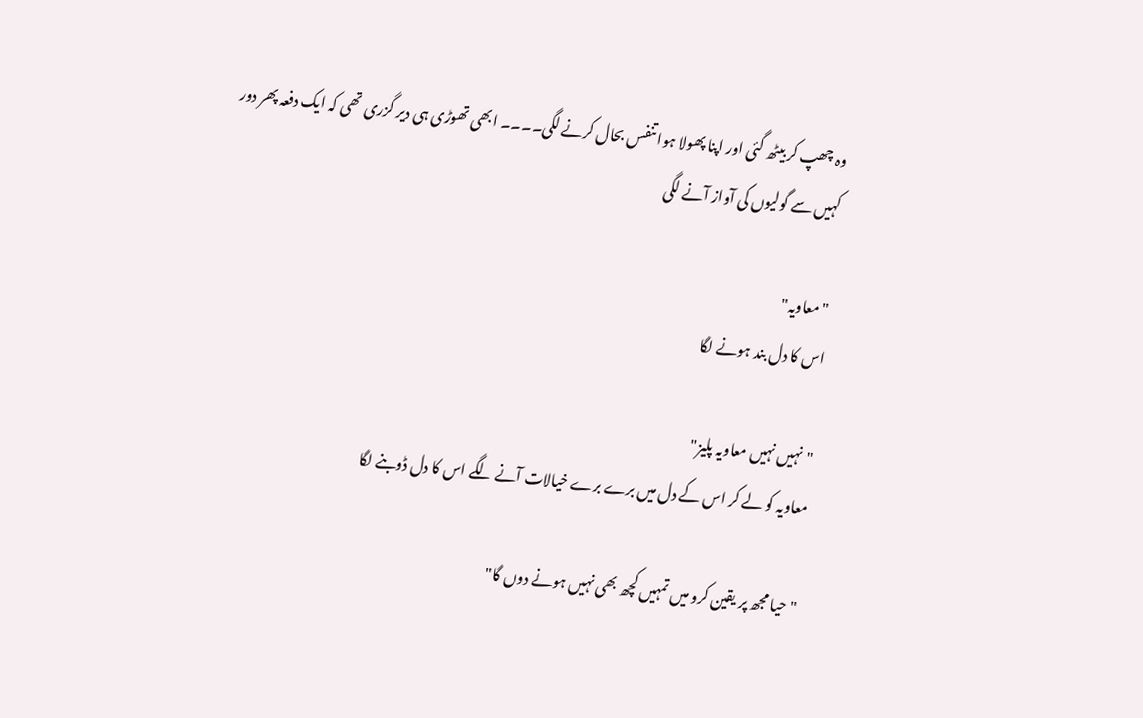وہ چھپ کر بیٹھ گئی اور اپنا پھولا ہوا تنفس بحال کرنے لگی۔۔۔۔ ابھی تھوڑی ہی دیر گزری تھی کہ ایک دفعہ پھر دور کہیں سے گولیوں کی آواز آنے لگی

"معاویہ"
اس کا دل بند ہونے لگا

"نہیں نہیں معاویہ پلیز"
معاویہ کو لے کر اس کے دل میں برے برے خیالات آنے لگے اس کا دل ڈوبنے لگا

"حیا مجھ پر یقین کرو میں تمہیں کچھ بھی نہیں ہونے دوں گا"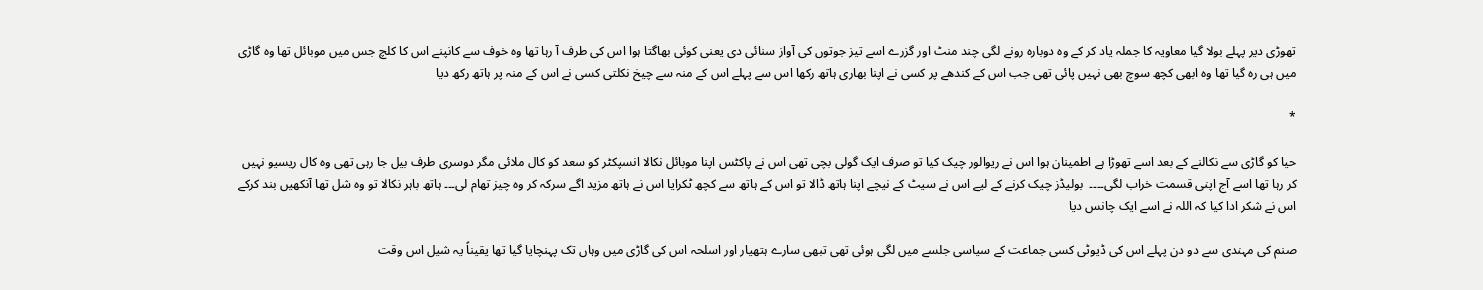تھوڑی دیر پہلے بولا گیا معاویہ کا جملہ یاد کر کے وہ دوبارہ رونے لگی چند منٹ اور گزرے اسے تیز جوتوں کی آواز سنائی دی یعنی کوئی بھاگتا ہوا اس کی طرف آ رہا تھا وہ خوف سے کانپنے اس کا کلچ جس میں موبائل تھا وہ گاڑی میں ہی رہ گیا تھا وہ ابھی کچھ سوچ بھی نہیں پائی تھی جب اس کے کندھے پر کسی نے اپنا بھاری ہاتھ رکھا اس سے پہلے اس کے منہ سے چیخ نکلتی کسی نے اس کے منہ پر ہاتھ رکھ دیا

*

حیا کو گاڑی سے نکالنے کے بعد اسے تھوڑا ہے اطمینان ہوا اس نے ریوالور چیک کیا تو صرف ایک گولی بچی تھی اس نے پاکٹس اپنا موبائل نکالا انسپکٹر کو سعد کو کال ملائی مگر دوسری طرف بیل جا رہی تھی وہ کال ریسیو نہیں کر رہا تھا اسے آج اپنی قسمت خراب لگی۔۔۔۔  بولیڈز چیک کرنے کے لیے اس نے سیٹ کے نیچے اپنا ہاتھ ڈالا تو اس کے ہاتھ سے کچھ ٹکرایا اس نے ہاتھ مزید اگے سرکہ کر وہ چیز تھام لی۔۔۔ ہاتھ باہر نکالا تو وہ شل تھا آنکھیں بند کرکے اس نے شکر ادا کیا کہ اللہ نے اسے ایک چانس دیا

صنم کی مہندی سے دو دن پہلے اس کی ڈیوٹی کسی جماعت کے سیاسی جلسے میں لگی ہوئی تھی تبھی سارے ہتھیار اور اسلحہ اس کی گاڑی میں وہاں تک پہنچایا گیا تھا یقیناً یہ شیل اس وقت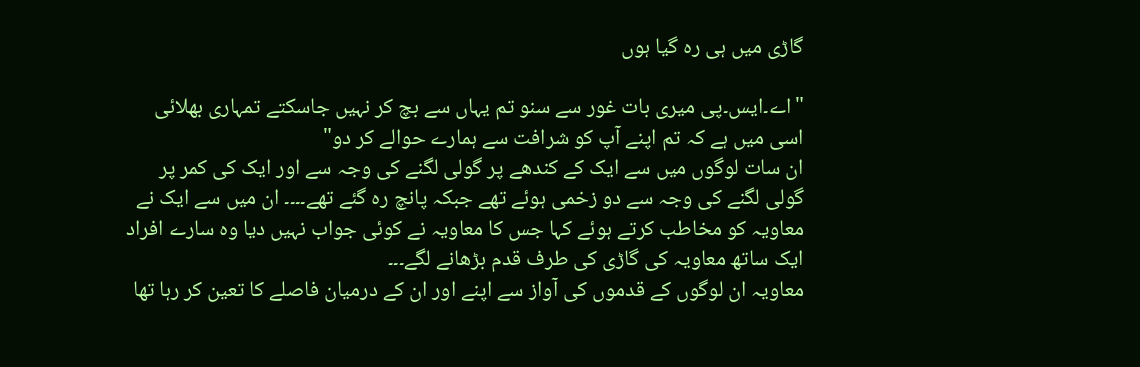گاڑی میں ہی رہ گیا ہوں

"اے۔ایس۔پی میری بات غور سے سنو تم یہاں سے بچ کر نہیں جاسکتے تمہاری بھلائی اسی میں ہے کہ تم اپنے آپ کو شرافت سے ہمارے حوالے کر دو"
ان سات لوگوں میں سے ایک کے کندھے پر گولی لگنے کی وجہ سے اور ایک کی کمر پر گولی لگنے کی وجہ سے دو زخمی ہوئے تھے جبکہ پانچ رہ گئے تھے۔۔۔۔ ان میں سے ایک نے معاویہ کو مخاطب کرتے ہوئے کہا جس کا معاویہ نے کوئی جواب نہیں دیا وہ سارے افراد ایک ساتھ معاویہ کی گاڑی کی طرف قدم بڑھانے لگے۔۔۔
معاویہ ان لوگوں کے قدموں کی آواز سے اپنے اور ان کے درمیان فاصلے کا تعین کر رہا تھا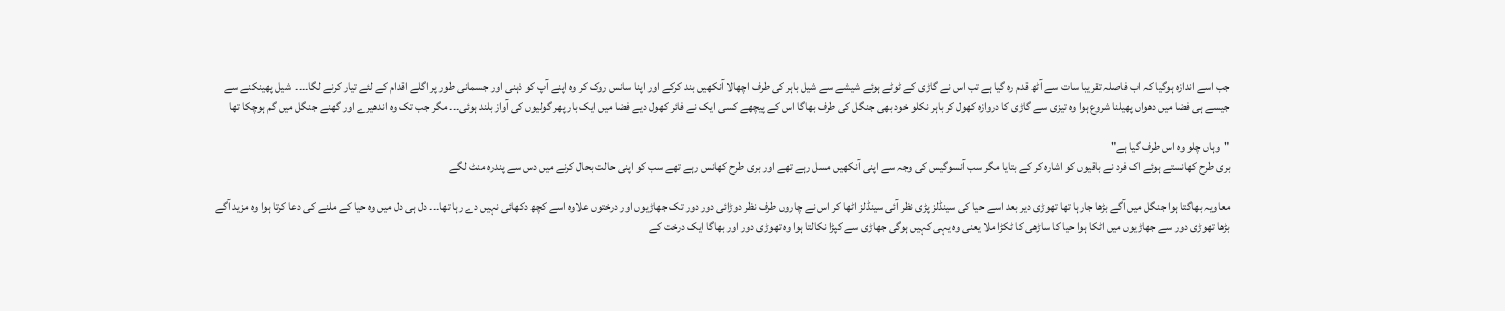جب اسے اندازہ ہوگیا کہ اب فاصلہ تقریبا سات سے آٹھ قدم رہ گیا ہے تب اس نے گاڑی کے ٹوٹے ہوئے شیشے سے شیل باہر کی طرف اچھالا آنکھیں بند کرکے اور اپنا سانس روک کر وہ اپنے آپ کو ذہنی اور جسمانی طور پر اگلے اقدام کے لئے تیار کرنے لگا۔۔۔۔  شیل پھینکنے سے جیسے ہی فضا میں دھواں پھیلنا شروع ہوا وہ تیزی سے گاڑی کا دروازہ کھول کر باہر نکلو خود بھی جنگل کی طرف بھاگا اس کے پیچھے کسی ایک نے فائر کھول دیے فضا میں ایک بار پھر گولیوں کی آواز بلند ہوئی۔۔۔ مگر جب تک وہ اندھیرے اور گھنے جنگل میں گم ہوچکا تھا

"وہاں چلو وہ اس طرف گیا ہے"
بری طرح کھانستے ہوئے اک فرد نے باقیوں کو اشارہ کر کے بتایا مگر سب آنسوگیس کی وجہ سے اپنی آنکھیں مسل رہے تھے اور بری طرح کھانس رہے تھے سب کو اپنی حالت بحال کرنے میں دس سے پندرہ منٹ لگے

معاویہ بھاگتا ہوا جنگل میں آگے بڑھا جارہا تھا تھوڑی دیر بعد اسے حیا کی سینڈلز پڑی نظر آئی سینڈلز اٹھا کر اس نے چاروں طرف نظر دوڑائی دور دور تک جھاڑیوں اور درختوں علاوہ اسے کچھ دکھائی نہیں دے رہا تھا۔۔۔ دل ہی دل میں وہ حیا کے ملنے کی دعا کرتا ہوا وہ مزید آگے بڑھا تھوڑی دور سے جھاڑیوں میں اٹکا ہوا حیا کا ساڑھی کا ٹکڑا ملا یعنی وہ یہی کہیں ہوگی جھاڑی سے کپڑا نکالتا ہوا وہ تھوڑی دور اور بھاگا ایک درخت کے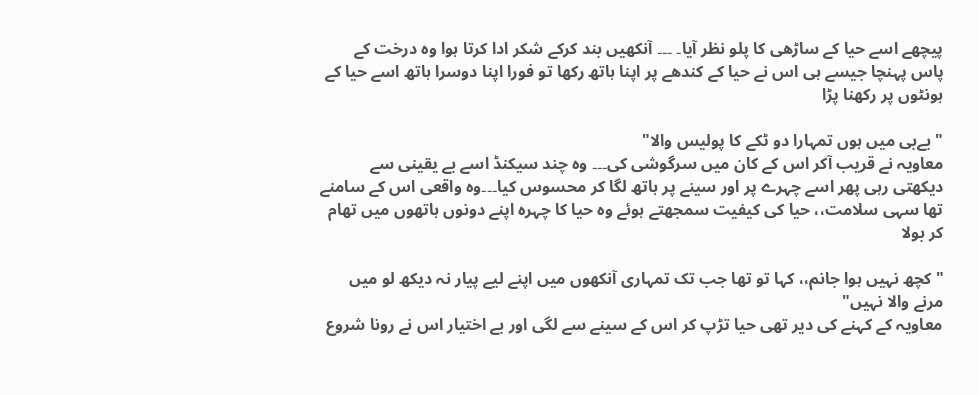پیچھے اسے حیا کے ساڑھی کا پلو نظر آیا۔ ۔۔۔ آنکھیں بند کرکے شکر ادا کرتا ہوا وہ درخت کے پاس پہنچا جیسے ہی اس نے حیا کے کندھے پر اپنا ہاتھ رکھا تو فورا اپنا دوسرا ہاتھ اسے حیا کے ہونٹوں پر رکھنا پڑا

"بےبی میں ہوں تمہارا دو ٹکے کا پولیس والا"
معاویہ نے قریب آکر اس کے کان میں سرگوشی کی۔۔۔ وہ چند سیکنڈ اسے بے یقینی سے دیکھتی رہی پھر اسے چہرے پر اور سینے پر ہاتھ لگا کر محسوس کیا۔۔۔وہ واقعی اس کے سامنے تھا سہی سلامت،، حیا کی کیفیت سمجھتے ہوئے وہ حیا کا چہرہ اپنے دونوں ہاتھوں میں تھام کر بولا

"کچھ نہیں ہوا جانم،، کہا تو تھا جب تک تمہاری آنکھوں میں اپنے لیے پیار نہ دیکھ لو میں مرنے والا نہیں"
معاویہ کے کہنے کی دیر تھی حیا تڑپ کر اس کے سینے سے لگی اور بے اختیار اس نے رونا شروع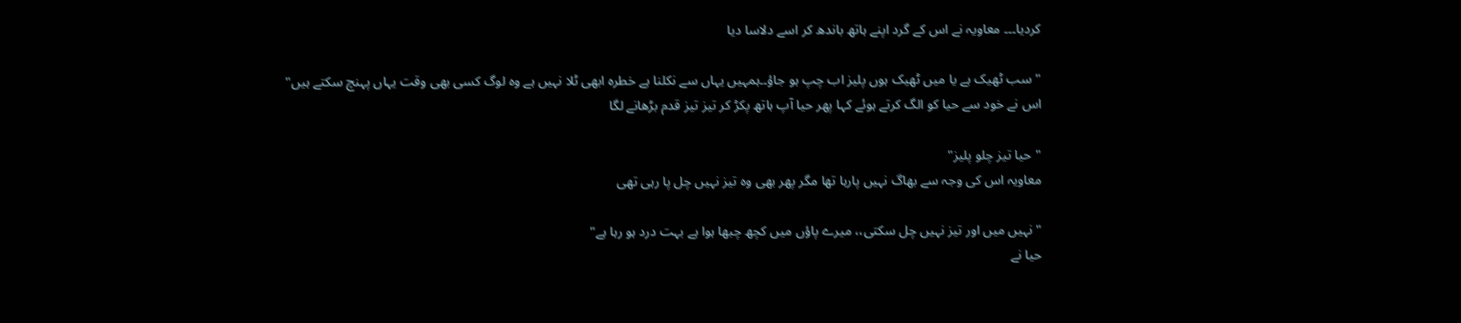کردیا۔۔۔ معاویہ نے اس کے گرد اپنے ہاتھ باندھ کر اسے دلاسا دیا

"سب ٹھیک ہے یا میں ٹھیک ہوں پلیز اب چپ ہو جاؤ۔۔ہمہیں یہاں سے نکلنا ہے خطرہ ابھی ٹلا نہیں ہے وہ لوگ کسی بھی وقت یہاں پہنچ سکتے ہیں"
اس نے خود سے حیا کو الگ کرتے ہوئے کہا پھر حیا آپ ہاتھ پکڑ کر تیز تیز قدم بڑھانے لگا

"حیا تیز چلو پلیز"
معاویہ اس کی وجہ سے بھاگ نہیں پارہا تھا مگر پھر بھی وہ تیز نہیں چل پا رہی تھی

"نہیں میں اور تیز نہیں چل سکتی،، میرے پاؤں میں کچھ چبھا ہوا ہے بہت درد ہو رہا ہے"
حیا نے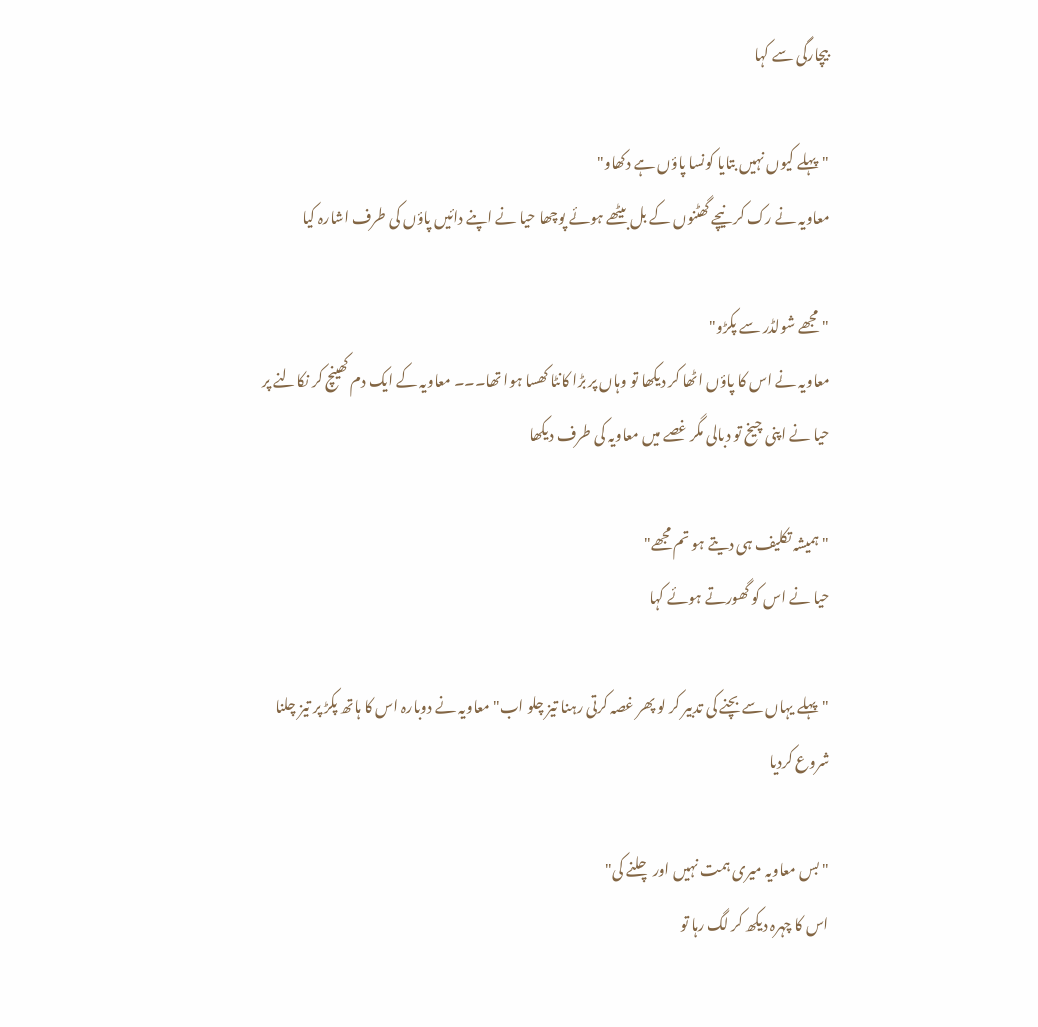بیچارگی سے کہا

"پہلے کیوں نہیں بتایا کونسا پاؤں ہے دکھاو"
معاویہ نے رک کر نیچے گھٹنوں کے بل بیٹھے ہوئے پوچھا حیا نے اپنے دائیں پاؤں کی طرف اشارہ کیا

"مجھے شولڈر سے پکڑو"
معاویہ نے اس کا پاؤں اٹھا کر دیکھا تو وہاں پر بڑا کانٹا کھسا ہوا تھا۔۔۔ معاویہ کے ایک دم کھینچ کر نکالنے پر حیا نے اپنی چیخ تو دبالی مگر غصے میں معاویہ کی طرف دیکھا

"ہمیشہ تکلیف ہی دیتے ہو تم مجھے"
حیا نے اس کو گھورتے ہوئے کہا

"پہلے یہاں سے بچنے کی تدبیر کر لو پھر غصہ کرتی رہنا تیز چلو اب" معاویہ نے دوبارہ اس کا ہاتھ پکڑ پر تیز چلنا شروع کردیا

"بس معاویہ میری ہمت نہیں اور چلنے کی"
اس کا چہرہ دیکھ کر لگ رہا تو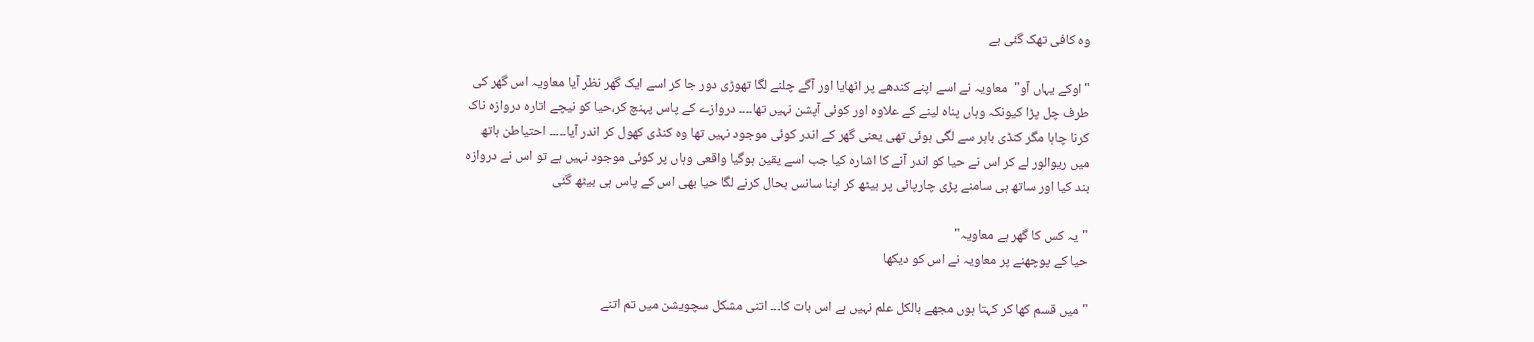وہ کافی تھک گئی ہے

"اوکے یہاں آو"  معاویہ نے اسے اپنے کندھے پر اٹھایا اور آگے چلنے لگا تھوڑی دور جا کر اسے ایک گھر نظر آیا معاویہ اس گھر کی طرف چل پڑا کیونکہ وہاں پناہ لینے کے علاوہ اور کوئی آپشن نہیں تھا۔۔۔۔ دروازے کے پاس پہنچ کر،حیا کو نیچے اتارہ دروازہ ناک کرنا چاہا مگر کنڈی باہر سے لگی ہوئی تھی یعنی گھر کے اندر کوئی موجود نہیں تھا وہ کنڈی کھول کر اندر آیا۔۔۔۔۔ احتیاطن ہاتھ میں ریوالور لے کر اس نے حیا کو اندر آنے کا اشارہ کیا جب اسے یقین ہوگیا واقعی وہاں پر کوئی موجود نہیں ہے تو اس نے دروازہ بند کیا اور ساتھ ہی سامنے پڑی چارپائی پر بیٹھ کر اپنا سانس بحال کرنے لگا حیا بھی اس کے پاس ہی بیٹھ گئی

"یہ کس کا گھر ہے معاویہ"
حیا کے پوچھنے پر معاویہ نے اس کو دیکھا

"میں قسم کھا کر کہتا ہوں مجھے بالکل علم نہیں ہے اس بات کا۔۔۔ اتنی مشکل سچویشن میں تم اتنے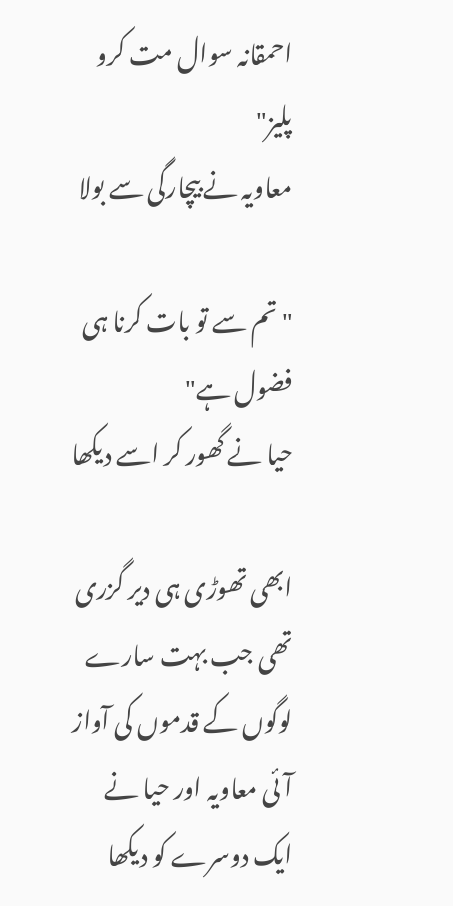احمقانہ سوال مت کرو پلیز"
معاویہ نے بیچارگی سے بولا

"تم سے تو بات کرنا ہی فضول ہے"
حیا نے گھور کر اسے دیکھا

ابھی تھوڑی ہی دیر گزری تھی جب بہت سارے لوگوں کے قدموں کی آواز آئی معاویہ اور حیا نے ایک دوسرے کو دیکھا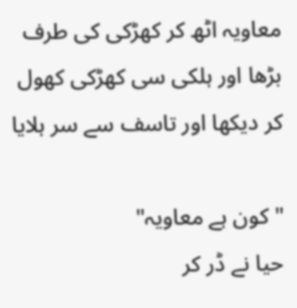معاویہ اٹھ کر کھڑکی کی طرف بڑھا اور ہلکی سی کھڑکی کھول کر دیکھا اور تاسف سے سر ہلایا

"کون ہے معاویہ"
حیا نے ڈر کر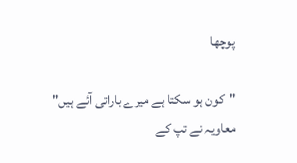پوچھا

"کون ہو سکتا ہے میرے باراتی آئے ہیں"
معاویہ نے تپ کے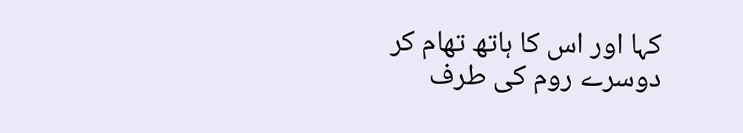کہا اور اس کا ہاتھ تھام کر دوسرے روم کی طرف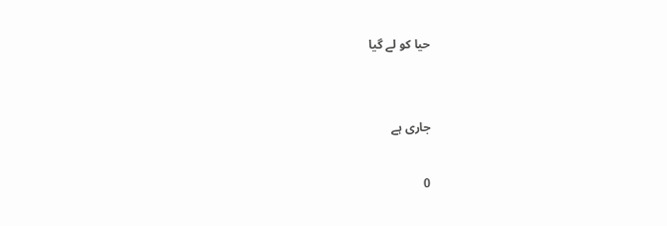حیا کو لے گیا


جاری ہے

0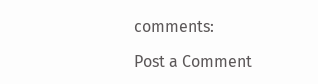comments:

Post a Comment